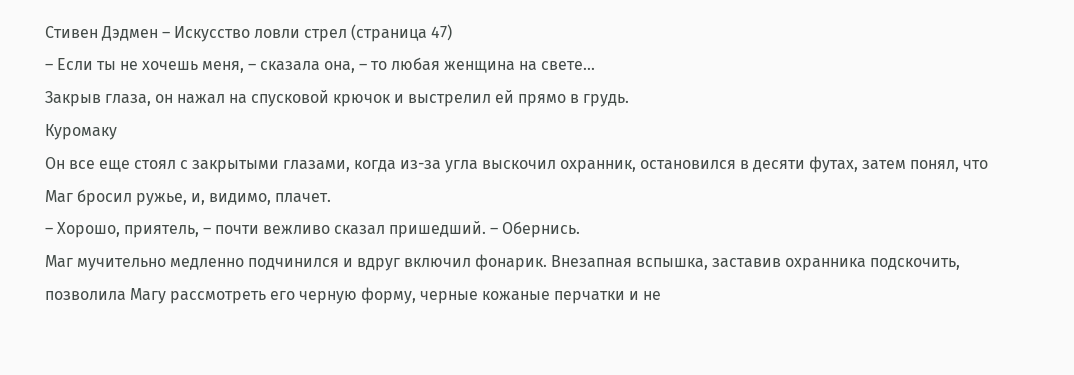Стивен Дэдмен – Искусство ловли стрел (страница 47)
– Если ты не хочешь меня, – сказала она, – то любая женщина на свете...
Закрыв глаза, он нажал на спусковой крючок и выстрелил ей прямо в грудь.
Куромаку
Он все еще стоял с закрытыми глазами, когда из-за угла выскочил охранник, остановился в десяти футах, затем понял, что Маг бросил ружье, и, видимо, плачет.
– Хорошо, приятель, – почти вежливо сказал пришедший. – Обернись.
Маг мучительно медленно подчинился и вдруг включил фонарик. Внезапная вспышка, заставив охранника подскочить, позволила Магу рассмотреть его черную форму, черные кожаные перчатки и не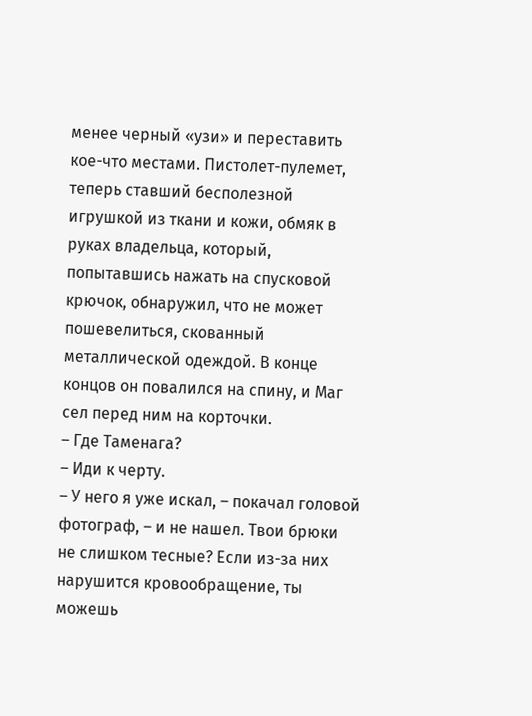менее черный «узи» и переставить кое-что местами. Пистолет-пулемет, теперь ставший бесполезной игрушкой из ткани и кожи, обмяк в руках владельца, который, попытавшись нажать на спусковой крючок, обнаружил, что не может пошевелиться, скованный металлической одеждой. В конце концов он повалился на спину, и Маг сел перед ним на корточки.
– Где Таменага?
– Иди к черту.
– У него я уже искал, – покачал головой фотограф, – и не нашел. Твои брюки не слишком тесные? Если из-за них нарушится кровообращение, ты можешь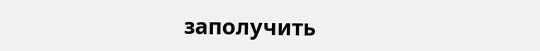заполучить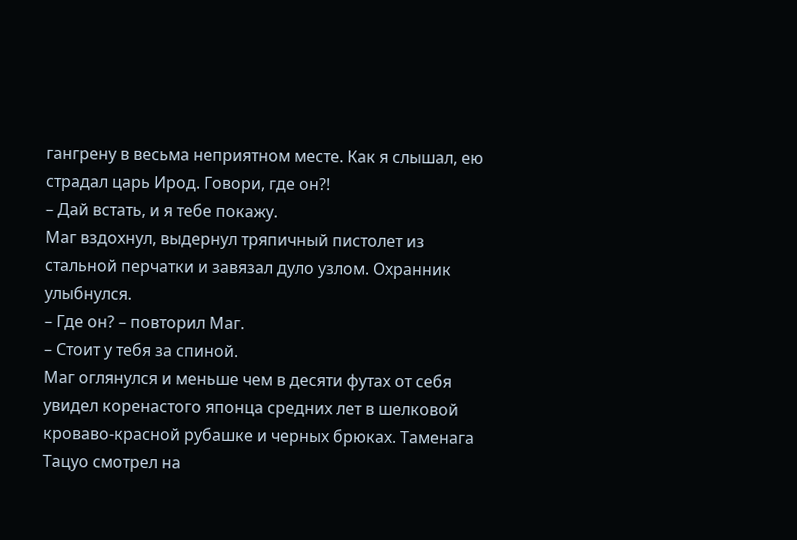гангрену в весьма неприятном месте. Как я слышал, ею страдал царь Ирод. Говори, где он?!
– Дай встать, и я тебе покажу.
Маг вздохнул, выдернул тряпичный пистолет из стальной перчатки и завязал дуло узлом. Охранник улыбнулся.
– Где он? – повторил Маг.
– Стоит у тебя за спиной.
Маг оглянулся и меньше чем в десяти футах от себя увидел коренастого японца средних лет в шелковой кроваво-красной рубашке и черных брюках. Таменага Тацуо смотрел на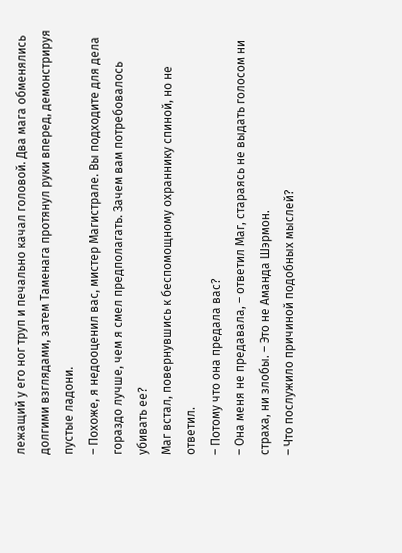лежащий у его ног труп и печально качал головой. Два мага обменялись долгими взглядами, затем Таменага протянул руки вперед, демонстрируя пустые ладони.
– Похоже, я недооценил вас, мистер Магистрале. Вы подходите для дела гораздо лучше, чем я смел предполагать. Зачем вам потребовалось убивать ее?
Маг встал, повернувшись к беспомощному охраннику спиной, но не ответил.
– Потому что она предала вас?
– Она меня не предавала, – ответил Маг, стараясь не выдать голосом ни страха, ни злобы. – Это не Аманда Шэрмон.
– Что послужило причиной подобных мыслей?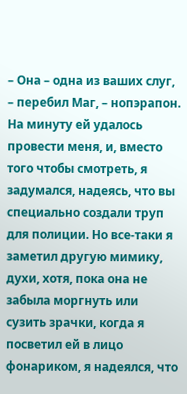– Она – одна из ваших слуг, – перебил Маг, – нопэрапон. На минуту ей удалось провести меня, и, вместо того чтобы смотреть, я задумался, надеясь, что вы специально создали труп для полиции. Но все-таки я заметил другую мимику, духи, хотя, пока она не забыла моргнуть или сузить зрачки, когда я посветил ей в лицо фонариком, я надеялся, что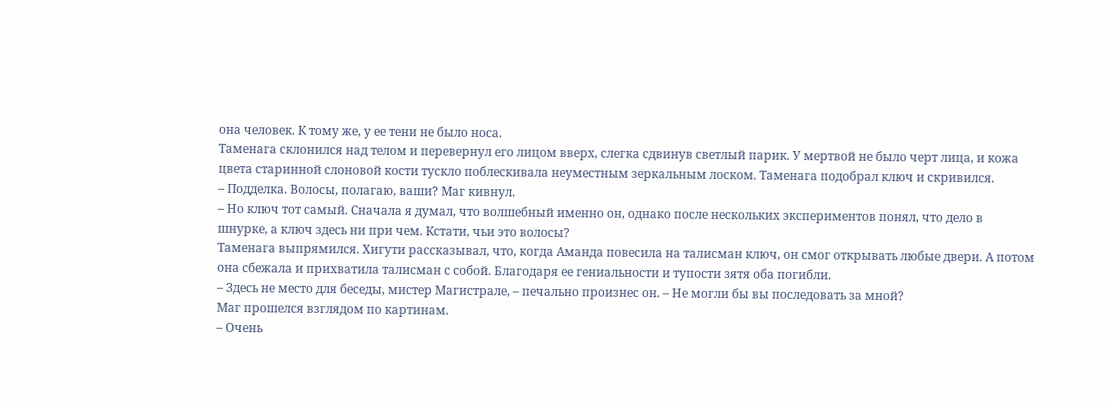она человек. К тому же, у ее тени не было носа.
Таменага склонился над телом и перевернул его лицом вверх, слегка сдвинув светлый парик. У мертвой не было черт лица, и кожа цвета старинной слоновой кости тускло поблескивала неуместным зеркальным лоском. Таменага подобрал ключ и скривился.
– Подделка. Волосы, полагаю, ваши? Маг кивнул.
– Но ключ тот самый. Сначала я думал, что волшебный именно он, однако после нескольких экспериментов понял, что дело в шнурке, а ключ здесь ни при чем. Кстати, чьи это волосы?
Таменага выпрямился. Хигути рассказывал, что, когда Аманда повесила на талисман ключ, он смог открывать любые двери. А потом она сбежала и прихватила талисман с собой. Благодаря ее гениальности и тупости зятя оба погибли.
– Здесь не место для беседы, мистер Магистрале, – печально произнес он. – Не могли бы вы последовать за мной?
Маг прошелся взглядом по картинам.
– Очень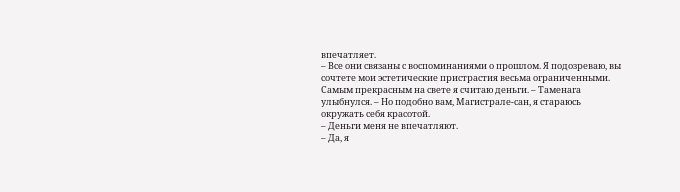впечатляет.
– Все они связаны с воспоминаниями о прошлом. Я подозреваю, вы сочтете мои эстетические пристрастия весьма ограниченными. Самым прекрасным на свете я считаю деньги. – Таменага улыбнулся. – Но подобно вам, Магистрале-сан, я стараюсь окружать себя красотой.
– Деньги меня не впечатляют.
– Да, я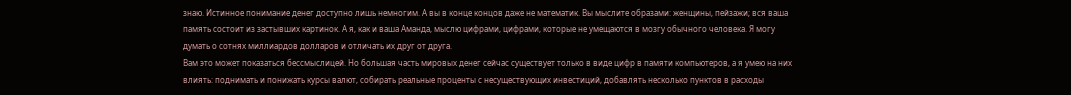знаю. Истинное понимание денег доступно лишь немногим. А вы в конце концов даже не математик. Вы мыслите образами: женщины, пейзажи; вся ваша память состоит из застывших картинок. А я, как и ваша Аманда, мыслю цифрами, цифрами, которые не умещаются в мозгу обычного человека. Я могу думать о сотнях миллиардов долларов и отличать их друг от друга.
Вам это может показаться бессмыслицей. Но большая часть мировых денег сейчас существует только в виде цифр в памяти компьютеров, а я умею на них влиять: поднимать и понижать курсы валют, собирать реальные проценты с несуществующих инвестиций, добавлять несколько пунктов в расходы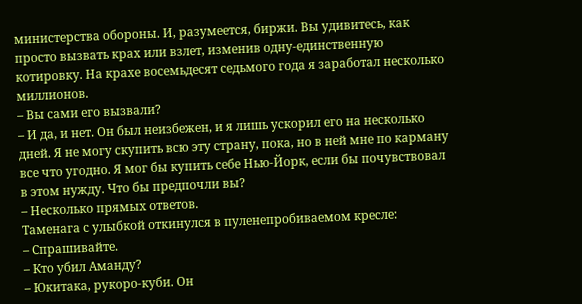министерства обороны. И, разумеется, биржи. Вы удивитесь, как просто вызвать крах или взлет, изменив одну-единственную котировку. На крахе восемьдесят седьмого года я заработал несколько миллионов.
– Вы сами его вызвали?
– И да, и нет. Он был неизбежен, и я лишь ускорил его на несколько дней. Я не могу скупить всю эту страну, пока, но в ней мне по карману все что угодно. Я мог бы купить себе Нью-Йорк, если бы почувствовал в этом нужду. Что бы предпочли вы?
– Несколько прямых ответов.
Таменага с улыбкой откинулся в пуленепробиваемом кресле:
– Спрашивайте.
– Кто убил Аманду?
– Юкитака, рукоро-куби. Он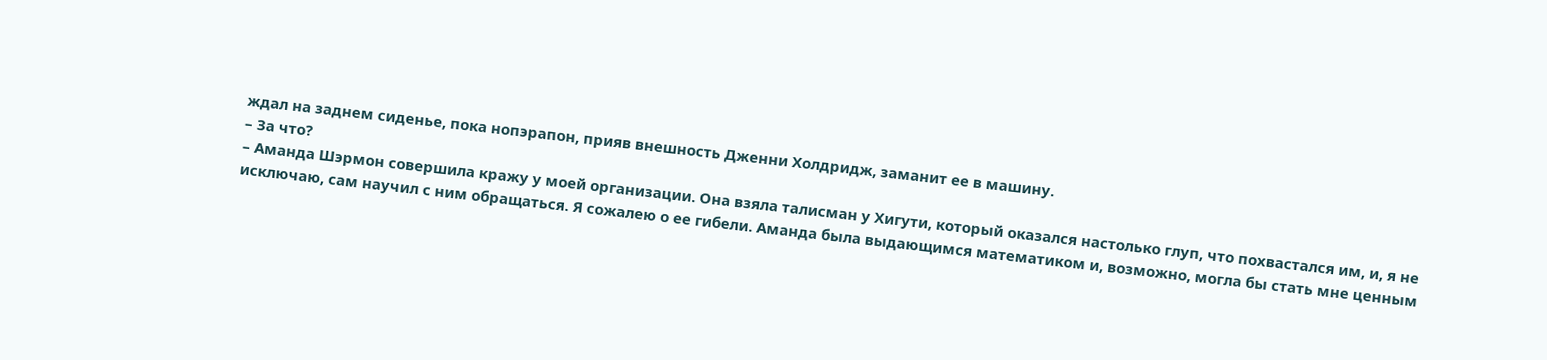ждал на заднем сиденье, пока нопэрапон, прияв внешность Дженни Холдридж, заманит ее в машину.
– За что?
– Аманда Шэрмон совершила кражу у моей организации. Она взяла талисман у Хигути, который оказался настолько глуп, что похвастался им, и, я не исключаю, сам научил с ним обращаться. Я сожалею о ее гибели. Аманда была выдающимся математиком и, возможно, могла бы стать мне ценным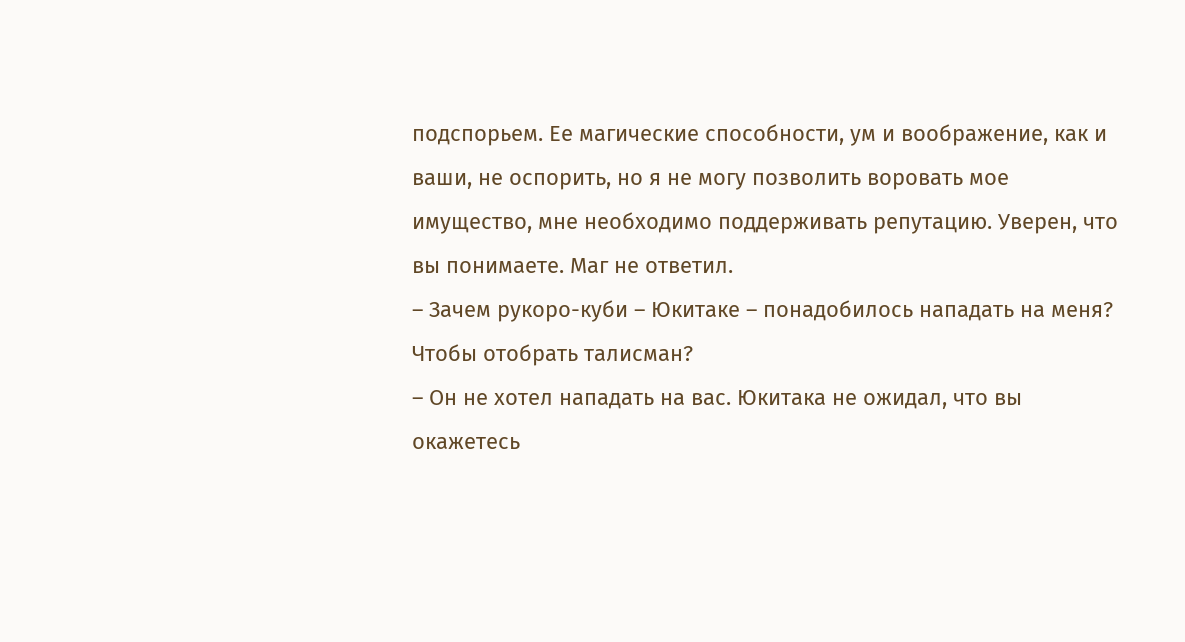подспорьем. Ее магические способности, ум и воображение, как и ваши, не оспорить, но я не могу позволить воровать мое имущество, мне необходимо поддерживать репутацию. Уверен, что вы понимаете. Маг не ответил.
– Зачем рукоро-куби – Юкитаке – понадобилось нападать на меня? Чтобы отобрать талисман?
– Он не хотел нападать на вас. Юкитака не ожидал, что вы окажетесь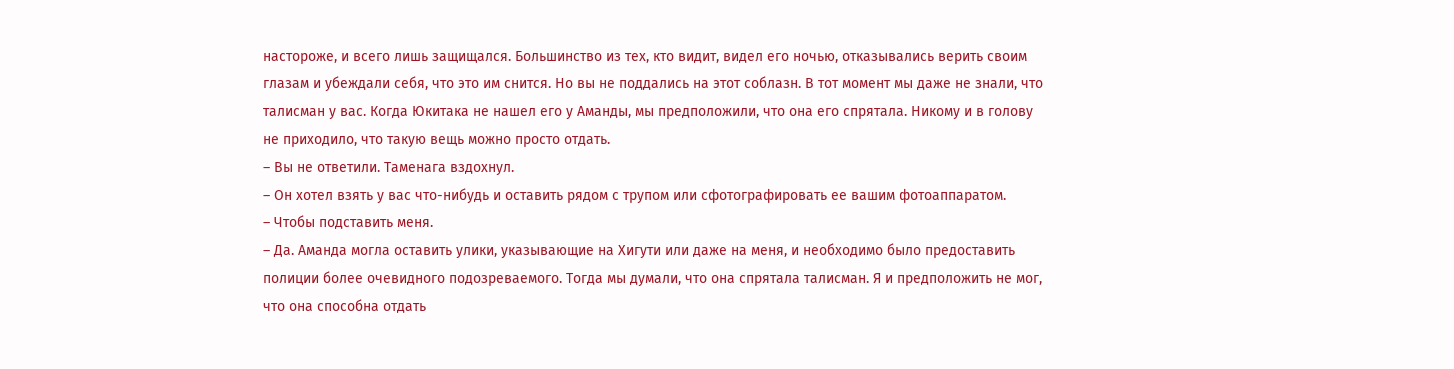настороже, и всего лишь защищался. Большинство из тех, кто видит, видел его ночью, отказывались верить своим глазам и убеждали себя, что это им снится. Но вы не поддались на этот соблазн. В тот момент мы даже не знали, что талисман у вас. Когда Юкитака не нашел его у Аманды, мы предположили, что она его спрятала. Никому и в голову не приходило, что такую вещь можно просто отдать.
– Вы не ответили. Таменага вздохнул.
– Он хотел взять у вас что-нибудь и оставить рядом с трупом или сфотографировать ее вашим фотоаппаратом.
– Чтобы подставить меня.
– Да. Аманда могла оставить улики, указывающие на Хигути или даже на меня, и необходимо было предоставить полиции более очевидного подозреваемого. Тогда мы думали, что она спрятала талисман. Я и предположить не мог, что она способна отдать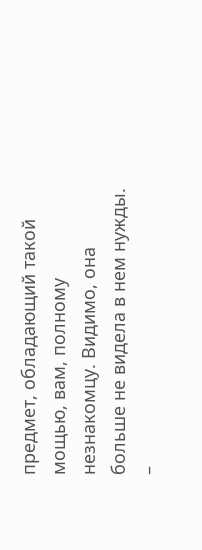предмет, обладающий такой мощью, вам, полному незнакомцу. Видимо, она больше не видела в нем нужды. –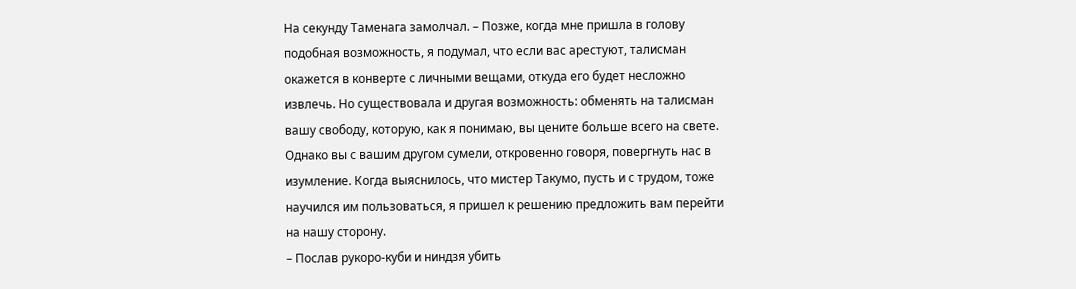На секунду Таменага замолчал. – Позже, когда мне пришла в голову подобная возможность, я подумал, что если вас арестуют, талисман окажется в конверте с личными вещами, откуда его будет несложно извлечь. Но существовала и другая возможность: обменять на талисман вашу свободу, которую, как я понимаю, вы цените больше всего на свете.
Однако вы с вашим другом сумели, откровенно говоря, повергнуть нас в изумление. Когда выяснилось, что мистер Такумо, пусть и с трудом, тоже научился им пользоваться, я пришел к решению предложить вам перейти на нашу сторону.
– Послав рукоро-куби и ниндзя убить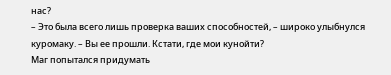нас?
– Это была всего лишь проверка ваших способностей, – широко улыбнулся куромаку. – Вы ее прошли. Кстати, где мои кунойти?
Маг попытался придумать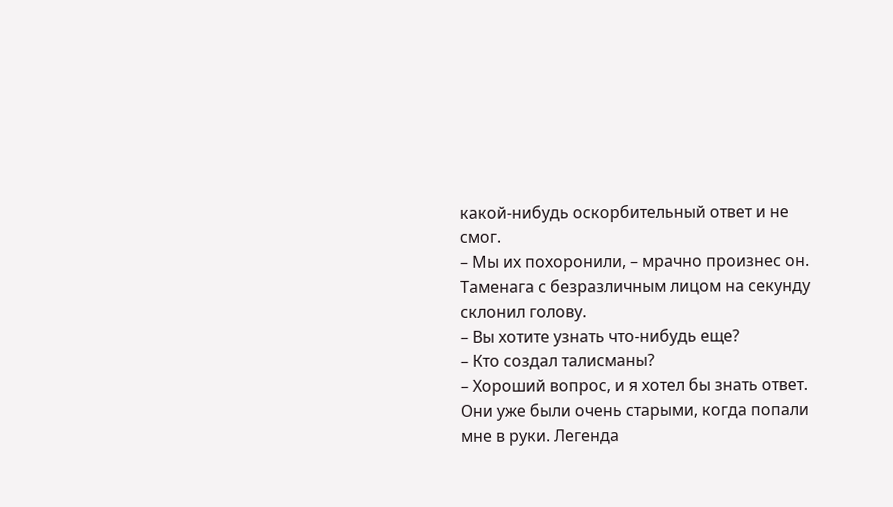какой-нибудь оскорбительный ответ и не смог.
– Мы их похоронили, – мрачно произнес он.
Таменага с безразличным лицом на секунду склонил голову.
– Вы хотите узнать что-нибудь еще?
– Кто создал талисманы?
– Хороший вопрос, и я хотел бы знать ответ. Они уже были очень старыми, когда попали мне в руки. Легенда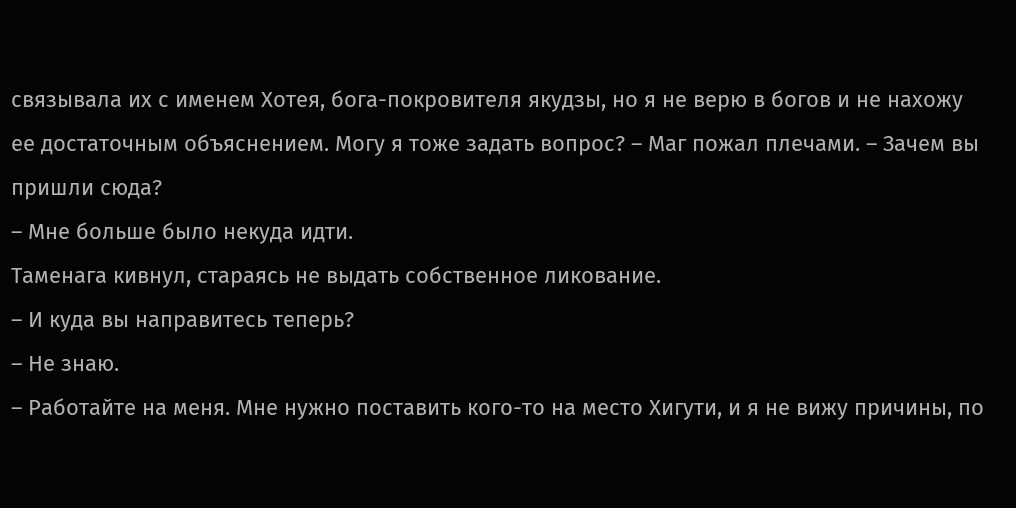связывала их с именем Хотея, бога-покровителя якудзы, но я не верю в богов и не нахожу ее достаточным объяснением. Могу я тоже задать вопрос? – Маг пожал плечами. – Зачем вы пришли сюда?
– Мне больше было некуда идти.
Таменага кивнул, стараясь не выдать собственное ликование.
– И куда вы направитесь теперь?
– Не знаю.
– Работайте на меня. Мне нужно поставить кого-то на место Хигути, и я не вижу причины, по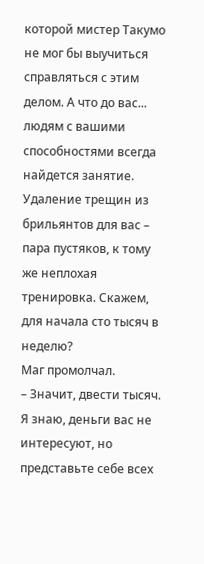которой мистер Такумо не мог бы выучиться справляться с этим делом. А что до вас... людям с вашими способностями всегда найдется занятие. Удаление трещин из брильянтов для вас – пара пустяков, к тому же неплохая тренировка. Скажем, для начала сто тысяч в неделю?
Маг промолчал.
– Значит, двести тысяч. Я знаю, деньги вас не интересуют, но представьте себе всех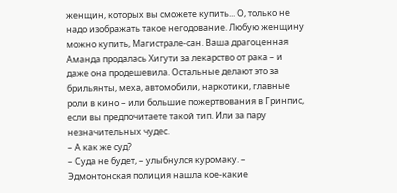женщин, которых вы сможете купить... О, только не надо изображать такое негодование. Любую женщину можно купить, Магистрале-сан. Ваша драгоценная Аманда продалась Хигути за лекарство от рака – и даже она продешевила. Остальные делают это за брильянты, меха, автомобили, наркотики, главные роли в кино – или большие пожертвования в Гринпис, если вы предпочитаете такой тип. Или за пару незначительных чудес.
– А как же суд?
– Суда не будет, – улыбнулся куромаку. – Эдмонтонская полиция нашла кое-какие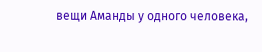вещи Аманды у одного человека,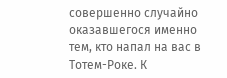совершенно случайно оказавшегося именно тем, кто напал на вас в Тотем-Роке. К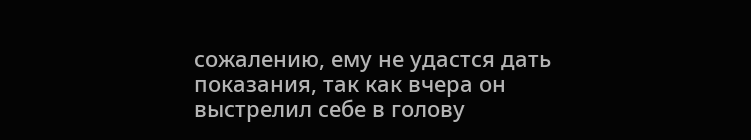сожалению, ему не удастся дать показания, так как вчера он выстрелил себе в голову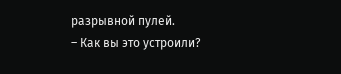разрывной пулей.
– Как вы это устроили?